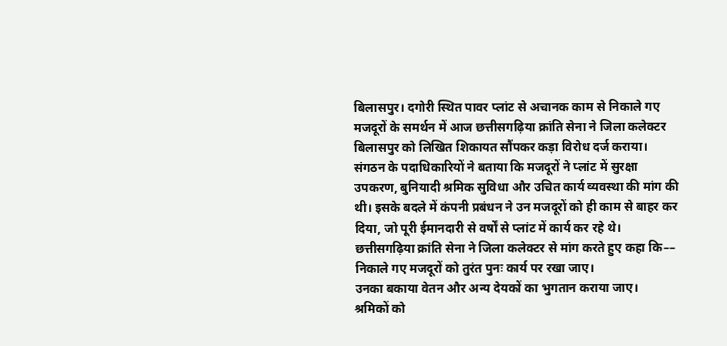बिलासपुर। दगोरी स्थित पावर प्लांट से अचानक काम से निकाले गए मजदूरों के समर्थन में आज छत्तीसगढ़िया क्रांति सेना ने जिला कलेक्टर बिलासपुर को लिखित शिकायत सौंपकर कड़ा विरोध दर्ज कराया।
संगठन के पदाधिकारियों ने बताया कि मजदूरों ने प्लांट में सुरक्षा उपकरण, बुनियादी श्रमिक सुविधा और उचित कार्य व्यवस्था की मांग की थी। इसके बदले में कंपनी प्रबंधन ने उन मजदूरों को ही काम से बाहर कर दिया, जो पूरी ईमानदारी से वर्षों से प्लांट में कार्य कर रहे थे।
छत्तीसगढ़िया क्रांति सेना ने जिला कलेक्टर से मांग करते हुए कहा कि––
निकाले गए मजदूरों को तुरंत पुनः कार्य पर रखा जाए।
उनका बकाया वेतन और अन्य देयकों का भुगतान कराया जाए।
श्रमिकों को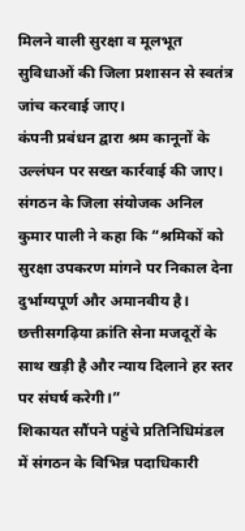मिलने वाली सुरक्षा व मूलभूत सुविधाओं की जिला प्रशासन से स्वतंत्र जांच करवाई जाए।
कंपनी प्रबंधन द्वारा श्रम कानूनों के उल्लंघन पर सख्त कार्रवाई की जाए।
संगठन के जिला संयोजक अनिल कुमार पाली ने कहा कि “श्रमिकों को सुरक्षा उपकरण मांगने पर निकाल देना दुर्भाग्यपूर्ण और अमानवीय है। छत्तीसगढ़िया क्रांति सेना मजदूरों के साथ खड़ी है और न्याय दिलाने हर स्तर पर संघर्ष करेगी।”
शिकायत सौंपने पहुंचे प्रतिनिधिमंडल में संगठन के विभिन्न पदाधिकारी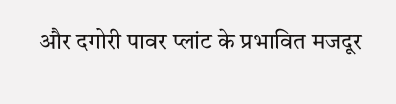और दगोरी पावर प्लांट के प्रभावित मजदूर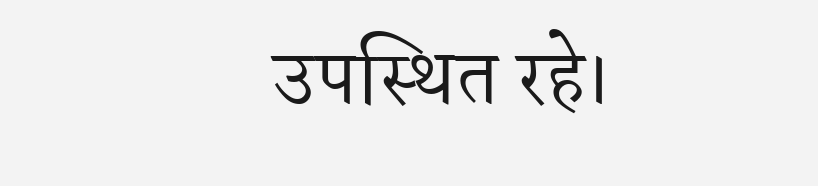उपस्थित रहे।